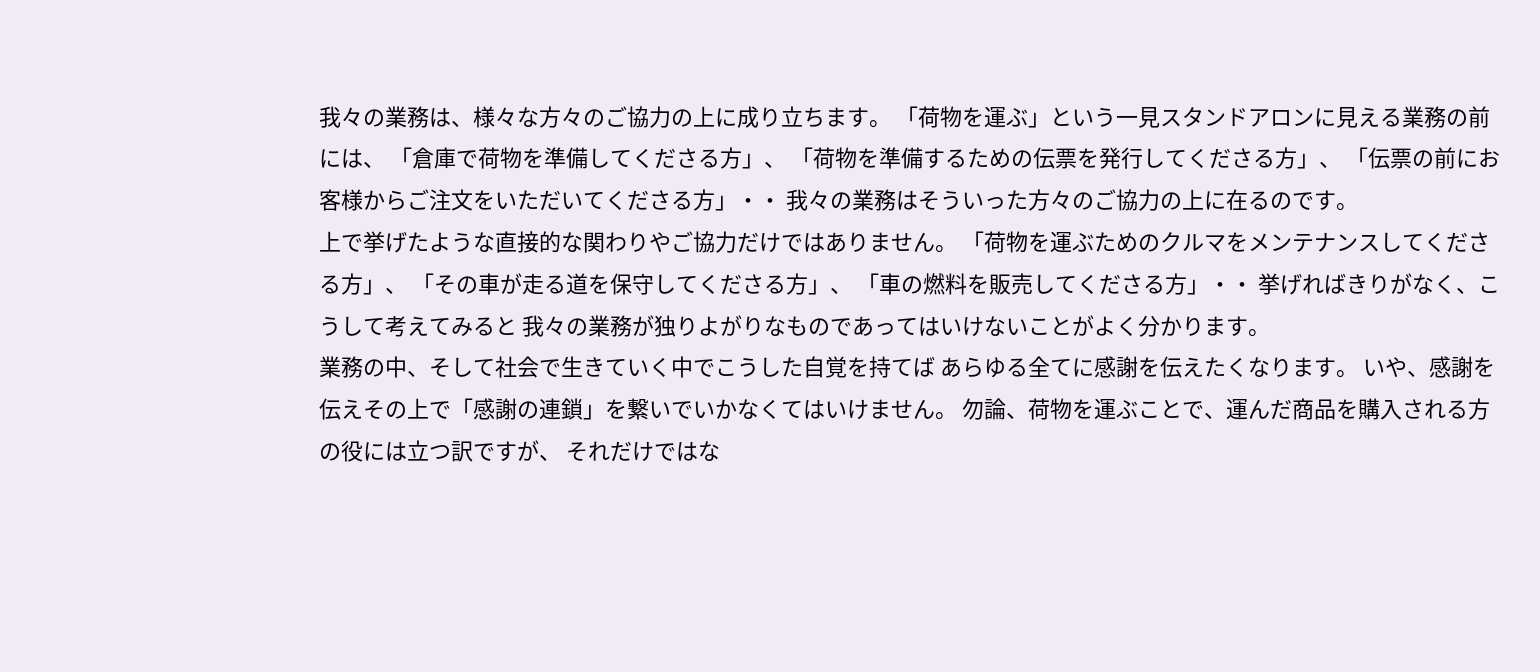我々の業務は、様々な方々のご協力の上に成り立ちます。 「荷物を運ぶ」という一見スタンドアロンに見える業務の前には、 「倉庫で荷物を準備してくださる方」、 「荷物を準備するための伝票を発行してくださる方」、 「伝票の前にお客様からご注文をいただいてくださる方」・・ 我々の業務はそういった方々のご協力の上に在るのです。
上で挙げたような直接的な関わりやご協力だけではありません。 「荷物を運ぶためのクルマをメンテナンスしてくださる方」、 「その車が走る道を保守してくださる方」、 「車の燃料を販売してくださる方」・・ 挙げればきりがなく、こうして考えてみると 我々の業務が独りよがりなものであってはいけないことがよく分かります。
業務の中、そして社会で生きていく中でこうした自覚を持てば あらゆる全てに感謝を伝えたくなります。 いや、感謝を伝えその上で「感謝の連鎖」を繋いでいかなくてはいけません。 勿論、荷物を運ぶことで、運んだ商品を購入される方の役には立つ訳ですが、 それだけではな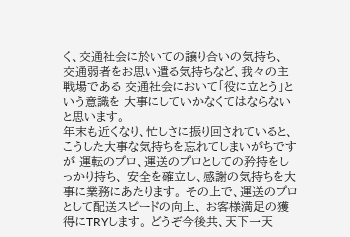く、交通社会に於いての譲り合いの気持ち、 交通弱者をお思い遣る気持ちなど、我々の主戦場である 交通社会において「役に立とう」という意識を 大事にしていかなくてはならないと思います。
年末も近くなり、忙しさに振り回されていると、 こうした大事な気持ちを忘れてしまいがちですが 運転のプロ、運送のプロとしての矜持をしっかり持ち、 安全を確立し、感謝の気持ちを大事に業務にあたります。 その上で、運送のプロとして配送スピードの向上、 お客様満足の獲得にTRYします。 どうぞ今後共、天下一天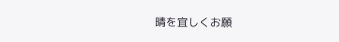晴を宜しくお願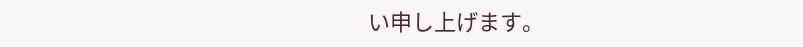い申し上げます。